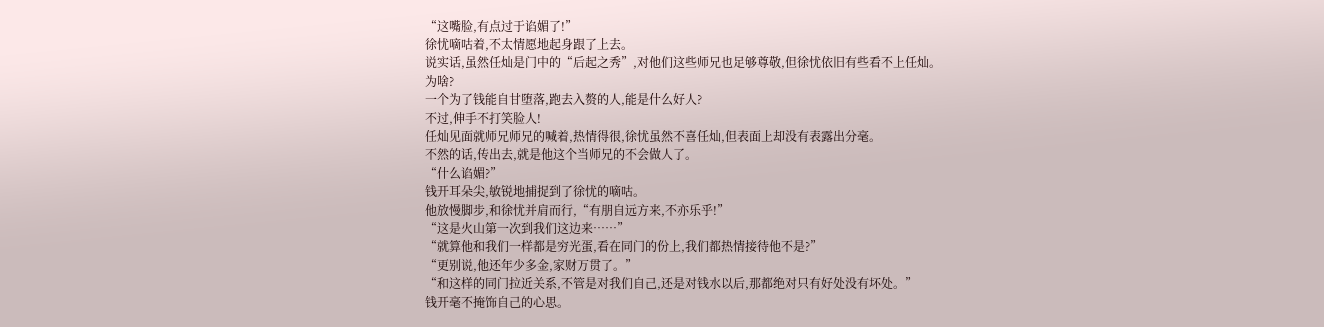“这嘴脸,有点过于谄媚了!”
徐忧嘀咕着,不太情愿地起身跟了上去。
说实话,虽然任灿是门中的“后起之秀”,对他们这些师兄也足够尊敬,但徐忧依旧有些看不上任灿。
为啥?
一个为了钱能自甘堕落,跑去入赘的人,能是什么好人?
不过,伸手不打笑脸人!
任灿见面就师兄师兄的喊着,热情得很,徐忧虽然不喜任灿,但表面上却没有表露出分毫。
不然的话,传出去,就是他这个当师兄的不会做人了。
“什么谄媚?”
钱开耳朵尖,敏锐地捕捉到了徐忧的嘀咕。
他放慢脚步,和徐忧并肩而行,“有朋自远方来,不亦乐乎!”
“这是火山第一次到我们这边来……”
“就算他和我们一样都是穷光蛋,看在同门的份上,我们都热情接待他不是?”
“更别说,他还年少多金,家财万贯了。”
“和这样的同门拉近关系,不管是对我们自己,还是对钱水以后,那都绝对只有好处没有坏处。”
钱开毫不掩饰自己的心思。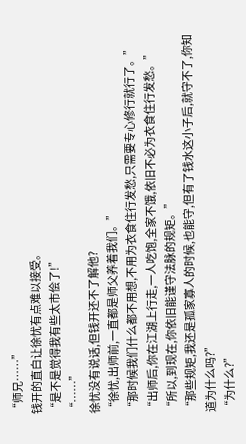“师兄……”
钱开的直白让徐忧有点难以接受。
“是不是觉得我有些太市侩了!”
“……”
徐忧没有说话,但钱开还不了解他?
“徐忧,出师前,一直都是师父养着我们。”
“那时候我们什么都不用想,不用为衣食住行发愁,只需要专心修行就行了。”
“出师后,你在江湖上行走,一人吃饱,全家不饿,依旧不必为衣食住行发愁。”
“所以,到现在,你依旧能谨守法脉的规矩。”
“那些规矩,我还是孤家寡人的时候,也能守,但有了钱水这小子后,就守不了,你知道为什么吗?”
“为什么?”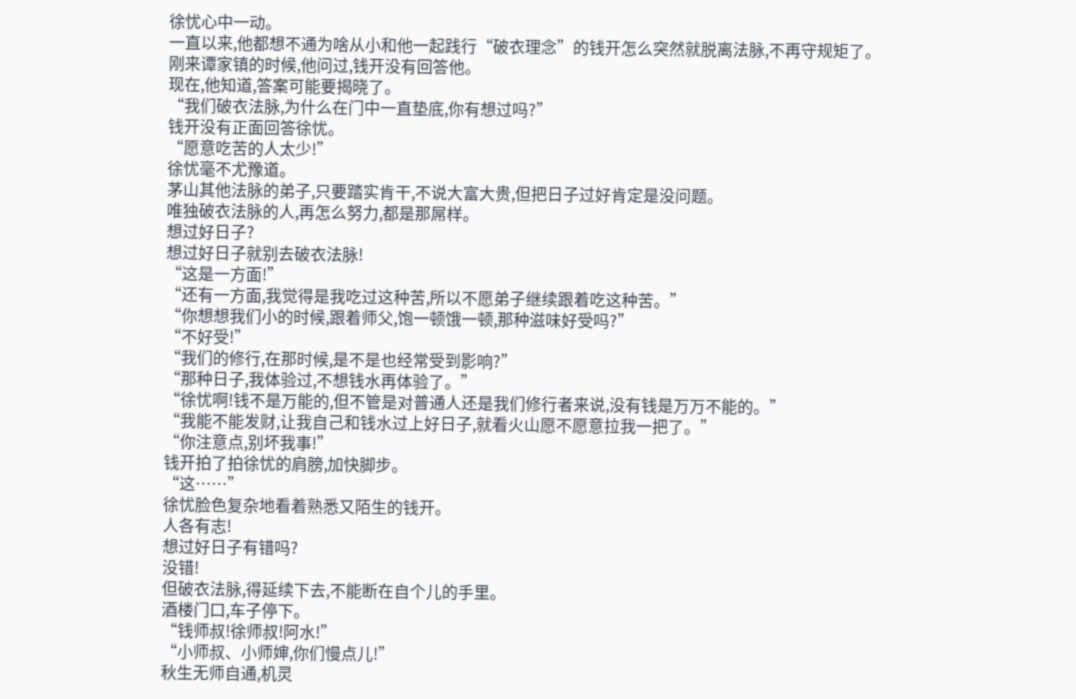徐忧心中一动。
一直以来,他都想不通为啥从小和他一起践行“破衣理念”的钱开怎么突然就脱离法脉,不再守规矩了。
刚来谭家镇的时候,他问过,钱开没有回答他。
现在,他知道,答案可能要揭晓了。
“我们破衣法脉,为什么在门中一直垫底,你有想过吗?”
钱开没有正面回答徐忧。
“愿意吃苦的人太少!”
徐忧毫不尤豫道。
茅山其他法脉的弟子,只要踏实肯干,不说大富大贵,但把日子过好肯定是没问题。
唯独破衣法脉的人,再怎么努力,都是那屌样。
想过好日子?
想过好日子就别去破衣法脉!
“这是一方面!”
“还有一方面,我觉得是我吃过这种苦,所以不愿弟子继续跟着吃这种苦。”
“你想想我们小的时候,跟着师父,饱一顿饿一顿,那种滋味好受吗?”
“不好受!”
“我们的修行,在那时候,是不是也经常受到影响?”
“那种日子,我体验过,不想钱水再体验了。”
“徐忧啊!钱不是万能的,但不管是对普通人还是我们修行者来说,没有钱是万万不能的。”
“我能不能发财,让我自己和钱水过上好日子,就看火山愿不愿意拉我一把了。”
“你注意点,别坏我事!”
钱开拍了拍徐忧的肩膀,加快脚步。
“这……”
徐忧脸色复杂地看着熟悉又陌生的钱开。
人各有志!
想过好日子有错吗?
没错!
但破衣法脉,得延续下去,不能断在自个儿的手里。
酒楼门口,车子停下。
“钱师叔!徐师叔!阿水!”
“小师叔、小师婶,你们慢点儿!”
秋生无师自通,机灵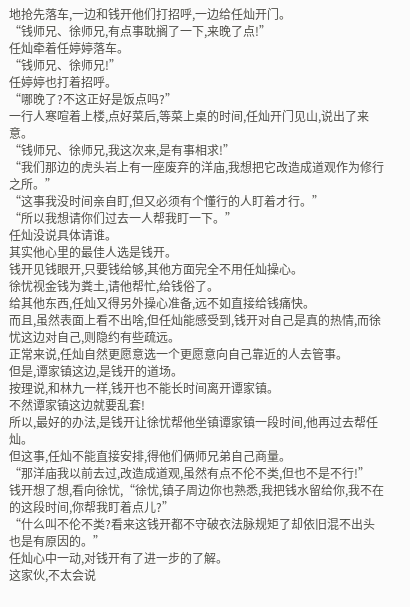地抢先落车,一边和钱开他们打招呼,一边给任灿开门。
“钱师兄、徐师兄,有点事耽搁了一下,来晚了点!”
任灿牵着任婷婷落车。
“钱师兄、徐师兄!”
任婷婷也打着招呼。
“哪晚了?不这正好是饭点吗?”
一行人寒喧着上楼,点好菜后,等菜上桌的时间,任灿开门见山,说出了来意。
“钱师兄、徐师兄,我这次来,是有事相求!”
“我们那边的虎头岩上有一座废弃的洋庙,我想把它改造成道观作为修行之所。”
“这事我没时间亲自盯,但又必须有个懂行的人盯着才行。”
“所以我想请你们过去一人帮我盯一下。”
任灿没说具体请谁。
其实他心里的最佳人选是钱开。
钱开见钱眼开,只要钱给够,其他方面完全不用任灿操心。
徐忧视金钱为粪土,请他帮忙,给钱俗了。
给其他东西,任灿又得另外操心准备,远不如直接给钱痛快。
而且,虽然表面上看不出啥,但任灿能感受到,钱开对自己是真的热情,而徐忧这边对自己,则隐约有些疏远。
正常来说,任灿自然更愿意选一个更愿意向自己靠近的人去管事。
但是,谭家镇这边,是钱开的道场。
按理说,和林九一样,钱开也不能长时间离开谭家镇。
不然谭家镇这边就要乱套!
所以,最好的办法,是钱开让徐忧帮他坐镇谭家镇一段时间,他再过去帮任灿。
但这事,任灿不能直接安排,得他们俩师兄弟自己商量。
“那洋庙我以前去过,改造成道观,虽然有点不伦不类,但也不是不行!”
钱开想了想,看向徐忧,“徐忧,镇子周边你也熟悉,我把钱水留给你,我不在的这段时间,你帮我盯着点儿?”
“什么叫不伦不类?看来这钱开都不守破衣法脉规矩了却依旧混不出头也是有原因的。”
任灿心中一动,对钱开有了进一步的了解。
这家伙,不太会说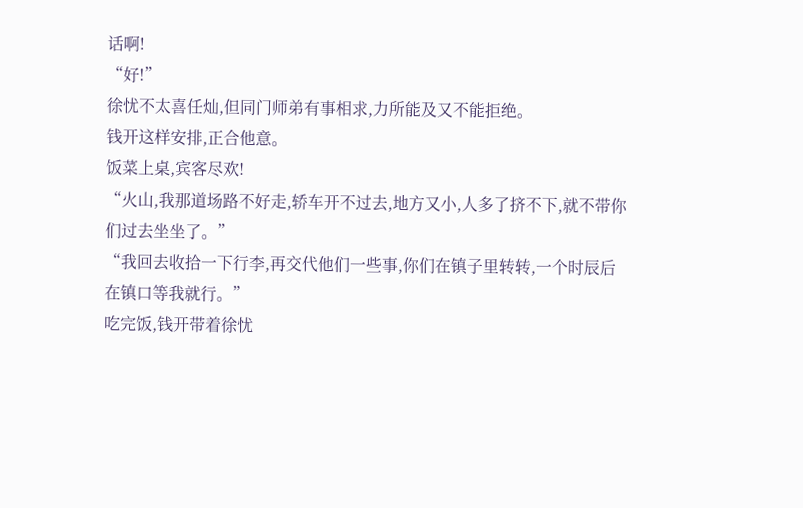话啊!
“好!”
徐忧不太喜任灿,但同门师弟有事相求,力所能及又不能拒绝。
钱开这样安排,正合他意。
饭菜上桌,宾客尽欢!
“火山,我那道场路不好走,轿车开不过去,地方又小,人多了挤不下,就不带你们过去坐坐了。”
“我回去收拾一下行李,再交代他们一些事,你们在镇子里转转,一个时辰后在镇口等我就行。”
吃完饭,钱开带着徐忧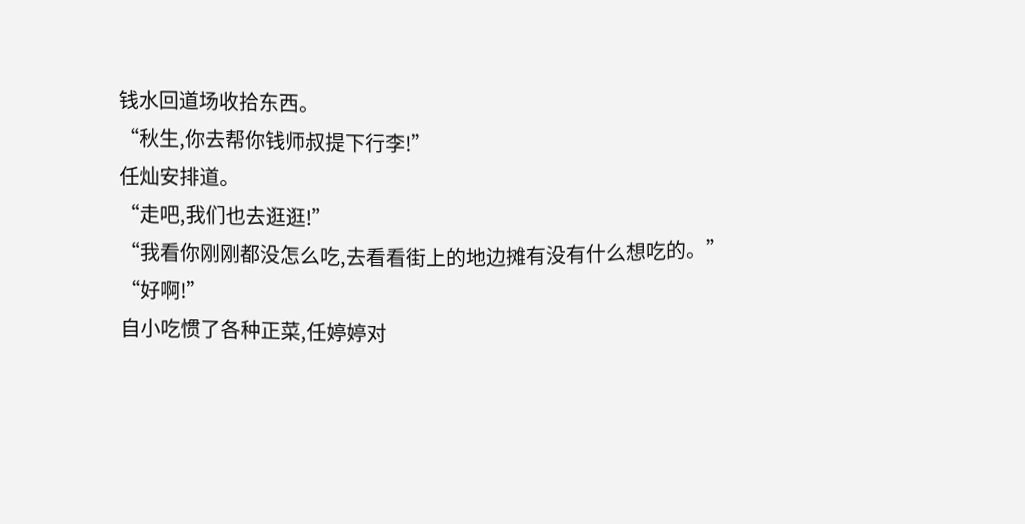钱水回道场收拾东西。
“秋生,你去帮你钱师叔提下行李!”
任灿安排道。
“走吧,我们也去逛逛!”
“我看你刚刚都没怎么吃,去看看街上的地边摊有没有什么想吃的。”
“好啊!”
自小吃惯了各种正菜,任婷婷对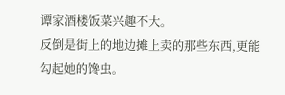谭家酒楼饭菜兴趣不大。
反倒是街上的地边摊上卖的那些东西,更能勾起她的馋虫。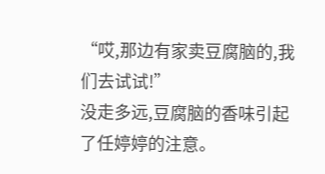“哎,那边有家卖豆腐脑的,我们去试试!”
没走多远,豆腐脑的香味引起了任婷婷的注意。